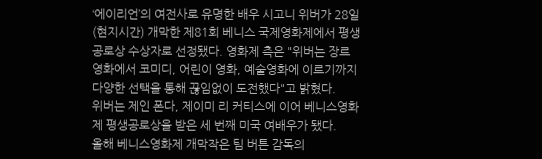‘에이리언’의 여전사로 유명한 배우 시고니 위버가 28일(현지시간) 개막한 제81회 베니스 국제영화제에서 평생공로상 수상자로 선정됐다. 영화제 측은 "위버는 장르 영화에서 코미디, 어린이 영화, 예술영화에 이르기까지 다양한 선택을 통해 끊임없이 도전했다"고 밝혔다.
위버는 제인 폰다, 제이미 리 커티스에 이어 베니스영화제 평생공로상을 받은 세 번째 미국 여배우가 됐다.
올해 베니스영화제 개막작은 팀 버튼 감독의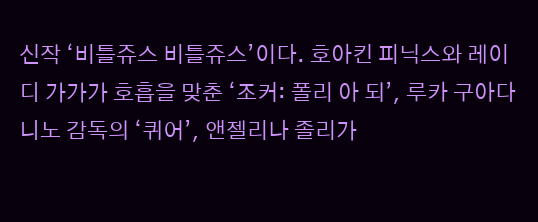신작 ‘비틀쥬스 비틀쥬스’이다. 호아킨 피닉스와 레이디 가가가 호흡을 맞춘 ‘조커: 폴리 아 되’, 루카 구아다니노 감독의 ‘퀴어’, 앤젤리나 졸리가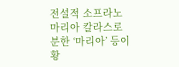전설적 소프라노 마리아 칼라스로 분한 ‘마리아’ 등이 황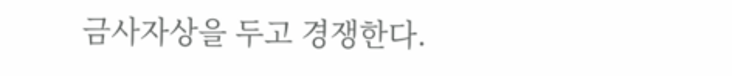금사자상을 두고 경쟁한다.